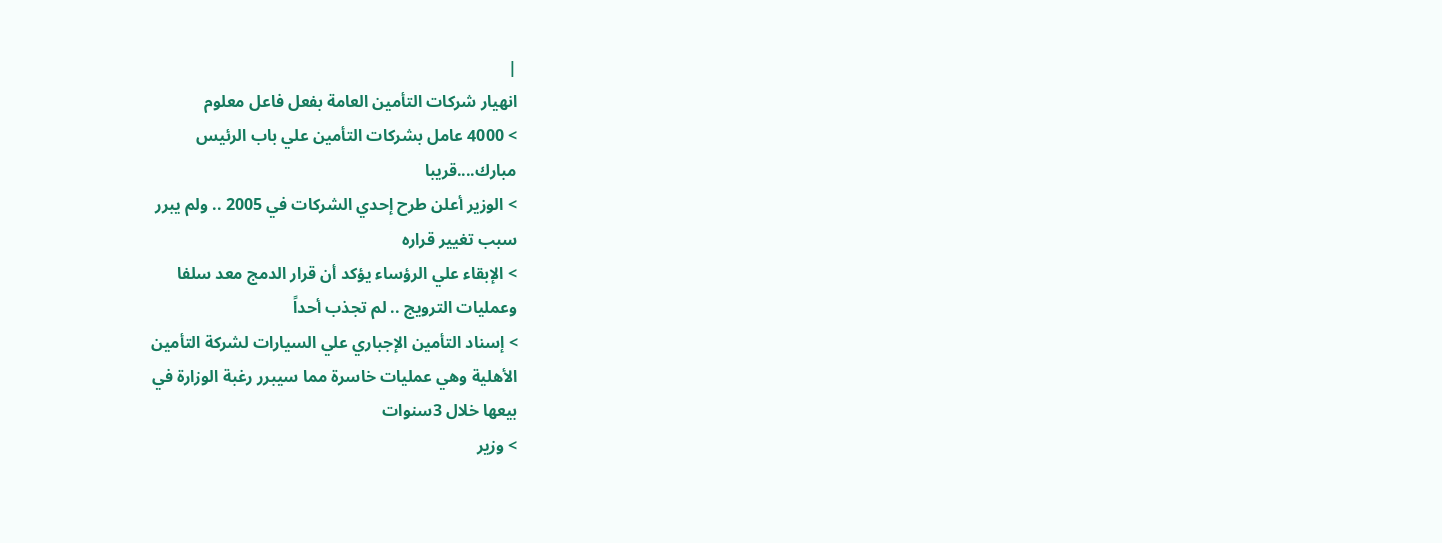|
انهيار شركات التأمين العامة بفعل فاعل معلوم
> 4000 عامل بشركات التأمين علي باب الرئيس
مبارك....قريبا
> الوزير أعلن طرح إحدي الشركات في 2005 .. ولم يبرر
سبب تغيير قراره
> الإبقاء علي الرؤساء يؤكد أن قرار الدمج معد سلفا
وعمليات الترويج .. لم تجذب أحداً
> إسناد التأمين الإجباري علي السيارات لشركة التأمين
الأهلية وهي عمليات خاسرة مما سيبرر رغبة الوزارة في
بيعها خلال 3سنوات
> وزير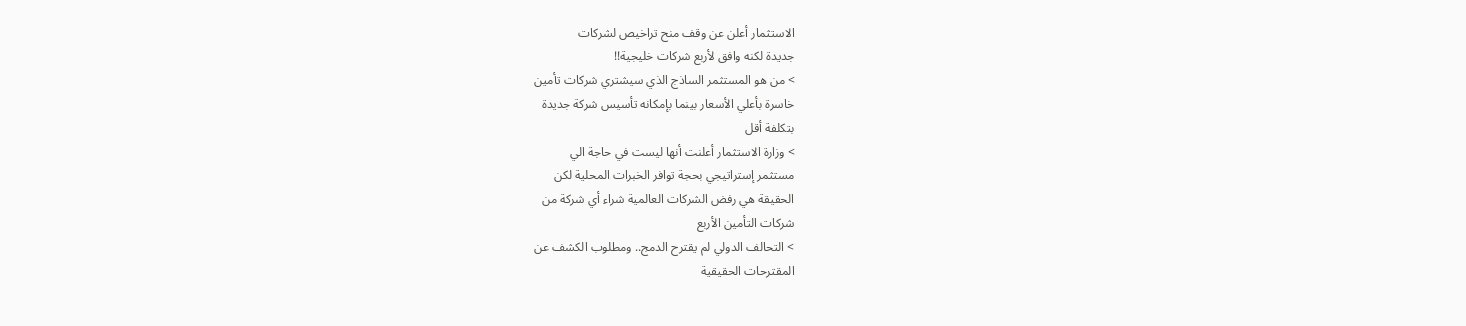الاستثمار أعلن عن وقف منح تراخيص لشركات
جديدة لكنه وافق لأربع شركات خليجية!!
> من هو المستثمر الساذج الذي سيشتري شركات تأمين
خاسرة بأعلي الأسعار بينما بإمكانه تأسيس شركة جديدة
بتكلفة أقل
> وزارة الاستثمار أعلنت أنها ليست في حاجة الي
مستثمر إستراتيجي بحجة توافر الخبرات المحلية لكن
الحقيقة هي رفض الشركات العالمية شراء أي شركة من
شركات التأمين الأربع
> التحالف الدولي لم يقترح الدمج.. ومطلوب الكشف عن
المقترحات الحقيقية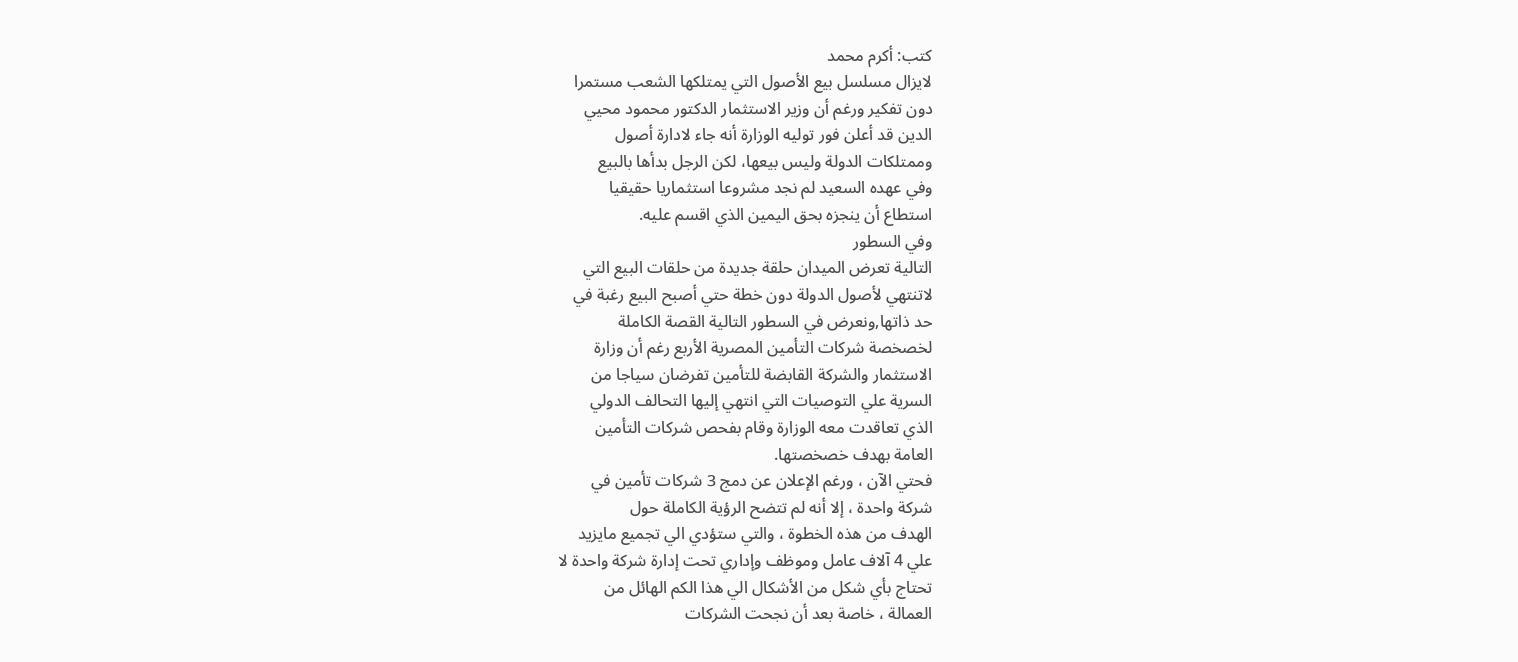كتب: أكرم محمد
لايزال مسلسل بيع الأصول التي يمتلكها الشعب مستمرا
دون تفكير ورغم أن وزير الاستثمار الدكتور محمود محيي
الدين قد أعلن فور توليه الوزارة أنه جاء لادارة أصول
وممتلكات الدولة وليس بيعها، لكن الرجل بدأها بالبيع
وفي عهده السعيد لم نجد مشروعا استثماريا حقيقيا
استطاع أن ينجزه بحق اليمين الذي اقسم عليه.
وفي السطور
التالية تعرض الميدان حلقة جديدة من حلقات البيع التي
لاتنتهي لأصول الدولة دون خطة حتي أصبح البيع رغبة في
حد ذاتها,ونعرض في السطور التالية القصة الكاملة
لخصخصة شركات التأمين المصرية الأربع رغم أن وزارة
الاستثمار والشركة القابضة للتأمين تفرضان سياجا من
السرية علي التوصيات التي انتهي إليها التحالف الدولي
الذي تعاقدت معه الوزارة وقام بفحص شركات التأمين
العامة بهدف خصخصتها.
فحتي الآن ، ورغم الإعلان عن دمج 3 شركات تأمين في
شركة واحدة ، إلا أنه لم تتضح الرؤية الكاملة حول
الهدف من هذه الخطوة ، والتي ستؤدي الي تجميع مايزيد
علي 4 آلاف عامل وموظف وإداري تحت إدارة شركة واحدة لا
تحتاج بأي شكل من الأشكال الي هذا الكم الهائل من
العمالة ، خاصة بعد أن نجحت الشركات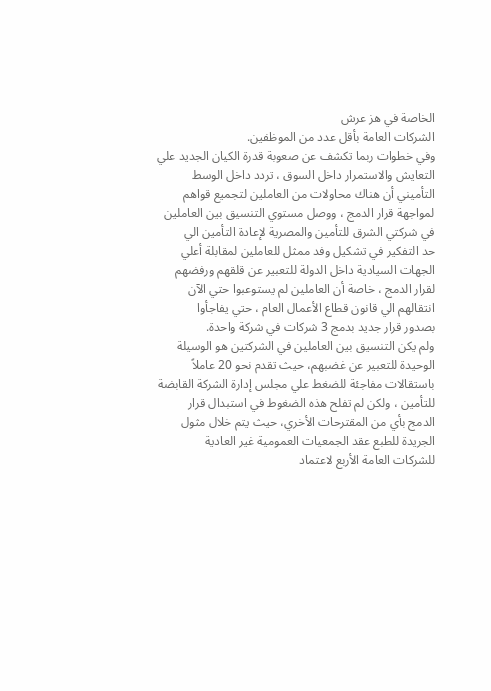الخاصة في هز عرش
الشركات العامة بأقل عدد من الموظفين.
وفي خطوات ربما تكشف عن صعوبة قدرة الكيان الجديد علي
التعايش والاستمرار داخل السوق ، تردد داخل الوسط
التأميني أن هناك محاولات من العاملين لتجميع قواهم
لمواجهة قرار الدمج ، ووصل مستوي التنسيق بين العاملين
في شركتي الشرق للتأمين والمصرية لإعادة التأمين الي
حد التفكير في تشكيل وفد ممثل للعاملين لمقابلة أعلي
الجهات السيادية داخل الدولة للتعبير عن قلقهم ورفضهم
لقرار الدمج ، خاصة أن العاملين لم يستوعبوا حتي الآن
انتقالهم الي قانون قطاع الأعمال العام ، حتي يفاجأوا
بصدور قرار جديد بدمج 3 شركات في شركة واحدة.
ولم يكن التنسيق بين العاملين في الشركتين هو الوسيلة
الوحيدة للتعبير عن غضبهم، حيث تقدم نحو 20 عاملاً
باستقالات مفاجئة للضغط علي مجلس إدارة الشركة القابضة
للتأمين ، ولكن لم تفلح هذه الضغوط في استبدال قرار
الدمج بأي من المقترحات الأخري، حيث يتم خلال مثول
الجريدة للطبع عقد الجمعيات العمومية غير العادية
للشركات العامة الأربع لاعتماد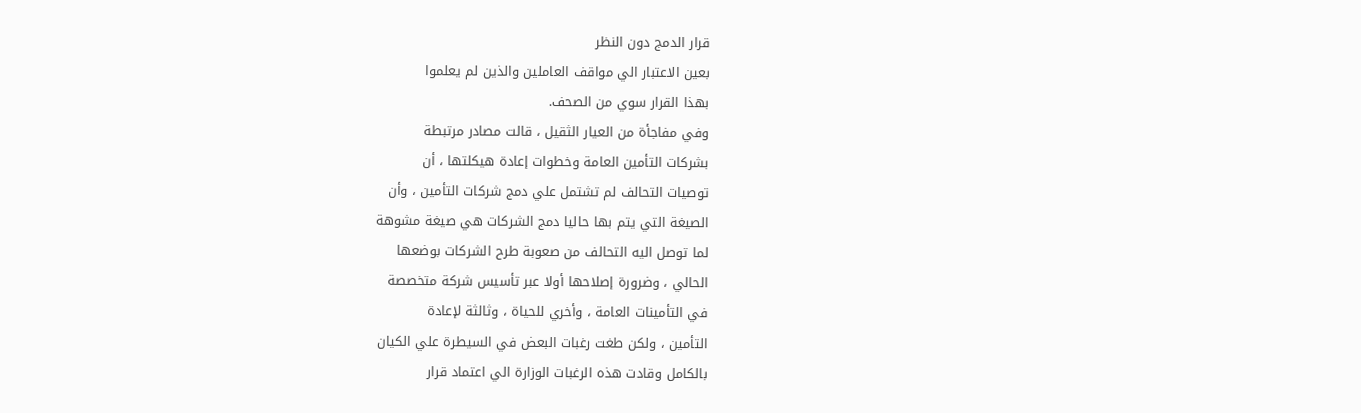قرار الدمج دون النظر
بعين الاعتبار الي مواقف العاملين والذين لم يعلموا
بهذا القرار سوي من الصحف.
وفي مفاجأة من العيار الثقيل ، قالت مصادر مرتبطة
بشركات التأمين العامة وخطوات إعادة هيكلتها ، أن
توصيات التحالف لم تشتمل علي دمج شركات التأمين ، وأن
الصيغة التي يتم بها حاليا دمج الشركات هي صيغة مشوهة
لما توصل اليه التحالف من صعوبة طرح الشركات بوضعها
الحالي ، وضرورة إصلاحها أولا عبر تأسيس شركة متخصصة
في التأمينات العامة ، وأخري للحياة ، وثالثة لإعادة
التأمين ، ولكن طغت رغبات البعض في السيطرة علي الكيان
بالكامل وقادت هذه الرغبات الوزارة الي اعتماد قرار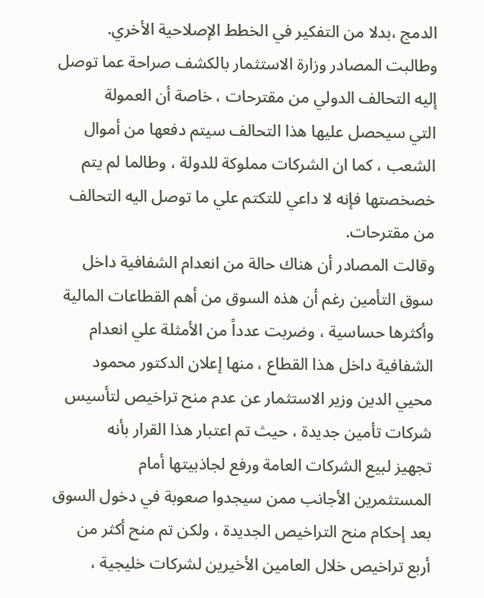الدمج ،بدلا من التفكير في الخطط الإصلاحية الأخري.
وطالبت المصادر وزارة الاستثمار بالكشف صراحة عما توصل
إليه التحالف الدولي من مقترحات ، خاصة أن العمولة
التي سيحصل عليها هذا التحالف سيتم دفعها من أموال
الشعب ، كما ان الشركات مملوكة للدولة ، وطالما لم يتم
خصخصتها فإنه لا داعي للتكتم علي ما توصل اليه التحالف
من مقترحات.
وقالت المصادر أن هناك حالة من انعدام الشفافية داخل
سوق التأمين رغم أن هذه السوق من أهم القطاعات المالية
وأكثرها حساسية ، وضربت عدداً من الأمثلة علي انعدام
الشفافية داخل هذا القطاع ، منها إعلان الدكتور محمود
محيي الدين وزير الاستثمار عن عدم منح تراخيص لتأسيس
شركات تأمين جديدة ، حيث تم اعتبار هذا القرار بأنه
تجهيز لبيع الشركات العامة ورفع لجاذبيتها أمام
المستثمرين الأجانب ممن سيجدوا صعوبة في دخول السوق
بعد إحكام منح التراخيص الجديدة ، ولكن تم منح أكثر من
أربع تراخيص خلال العامين الأخيرين لشركات خليجية ،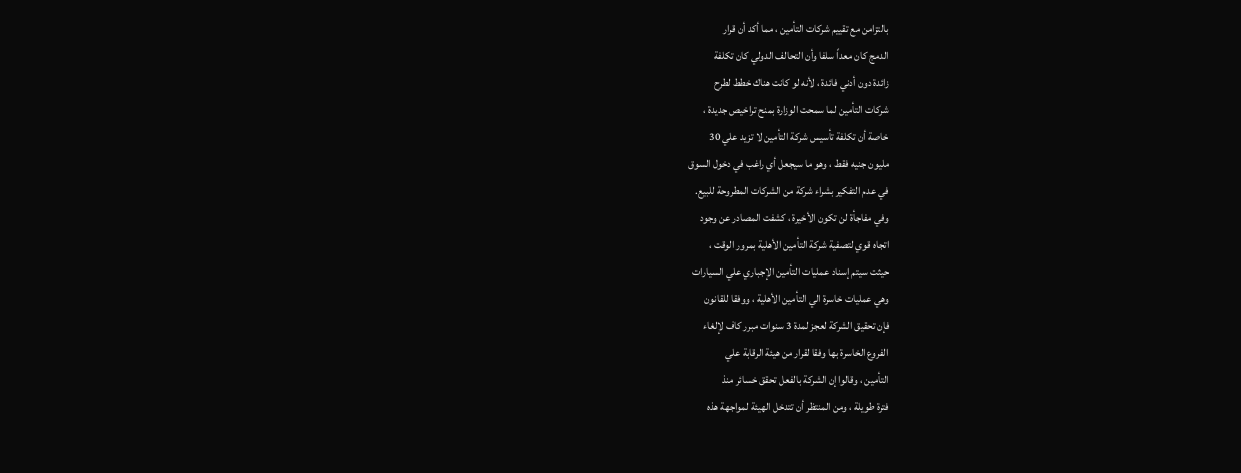بالتزامن مع تقييم شركات التأمين ، مما أكد أن قرار
الدمج كان معداً سلفا وأن التحالف الدولي كان تكلفة
زائدة دون أدني فائدة ، لأنه لو كانت هناك خطط لطرح
شركات التأمين لما سمحت الوزارة بمنح تراخيص جديدة ،
خاصة أن تكلفة تأسيس شركة التأمين لا تزيد علي 30
مليون جنيه فقط ، وهو ما سيجعل أي راغب في دخول السوق
في عدم التفكير بشراء شركة من الشركات المطروحة للبيع.
وفي مفاجأة لن تكون الأخيرة ، كشفت المصادر عن وجود
اتجاه قوي لتصفية شركة التأمين الأهلية بمرور الوقت ،
حيثت سيتم إسناد عمليات التأمين الإجباري علي السيارات
وهي عمليات خاسرة الي التأمين الأهلية ، ووفقا للقانون
فإن تحقيق الشركة لعجز لمدة 3 سنوات مبرر كاف لإلغاء
الفروع الخاسرة بها وفقا لقرار من هيئة الرقابة علي
التأمين ، وقالوا إن الشركة بالفعل تحقق خسائر منذ
فترة طويلة ، ومن المنتظر أن تتدخل الهيئة لمواجهة هذه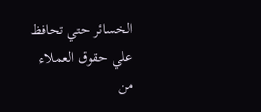الخسائر حتي تحافظ علي حقوق العملاء من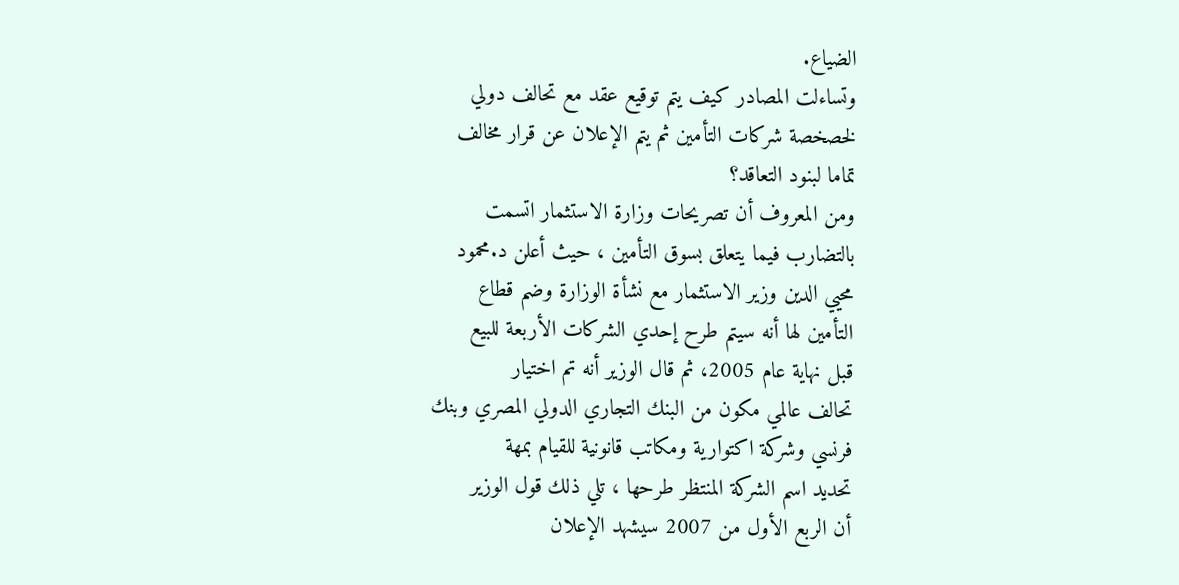الضياع.
وتساءلت المصادر كيف يتم توقيع عقد مع تحالف دولي
لخصخصة شركات التأمين ثم يتم الإعلان عن قرار مخالف
تماما لبنود التعاقد؟
ومن المعروف أن تصريحات وزارة الاستثمار اتسمت
بالتضارب فيما يتعلق بسوق التأمين ، حيث أعلن د.محمود
محيي الدين وزير الاستثمار مع نشأة الوزارة وضم قطاع
التأمين لها أنه سيتم طرح إحدي الشركات الأربعة للبيع
قبل نهاية عام 2005، ثم قال الوزير أنه تم اختيار
تحالف عالمي مكون من البنك التجاري الدولي المصري وبنك
فرنسي وشركة اكتوارية ومكاتب قانونية للقيام بمهة
تحديد اسم الشركة المنتظر طرحها ، تلي ذلك قول الوزير
أن الربع الأول من 2007 سيشهد الإعلان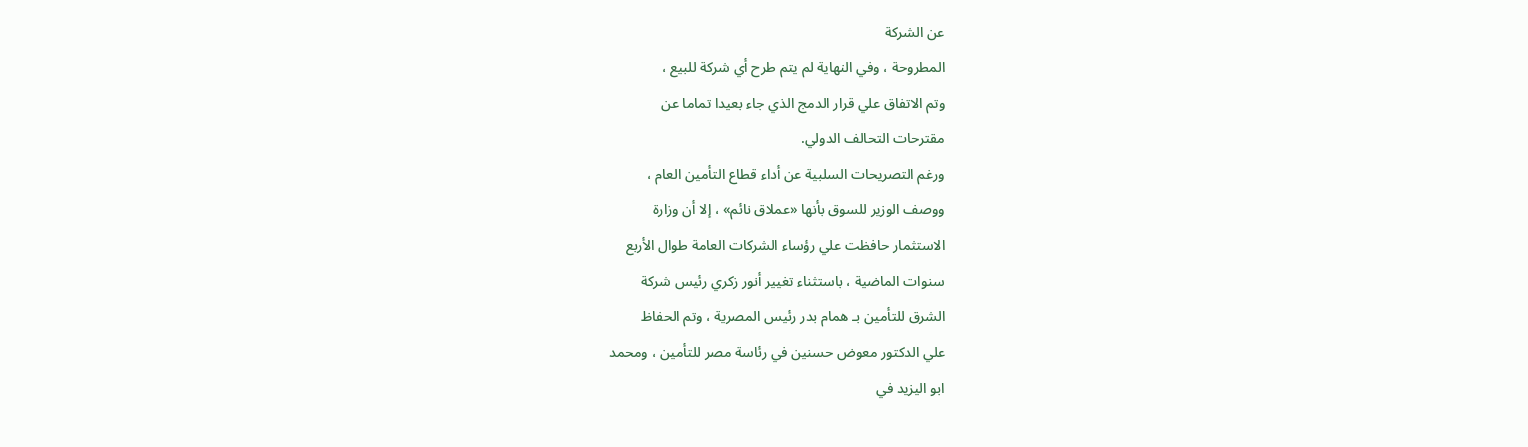عن الشركة
المطروحة ، وفي النهاية لم يتم طرح أي شركة للبيع ،
وتم الاتفاق علي قرار الدمج الذي جاء بعيدا تماما عن
مقترحات التحالف الدولي.
ورغم التصريحات السلبية عن أداء قطاع التأمين العام ،
ووصف الوزير للسوق بأنها «عملاق نائم» ، إلا أن وزارة
الاستثمار حافظت علي رؤساء الشركات العامة طوال الأربع
سنوات الماضية ، باستثناء تغيير أنور زكري رئيس شركة
الشرق للتأمين بـ همام بدر رئيس المصرية ، وتم الحفاظ
علي الدكتور معوض حسنين في رئاسة مصر للتأمين ، ومحمد
ابو اليزيد في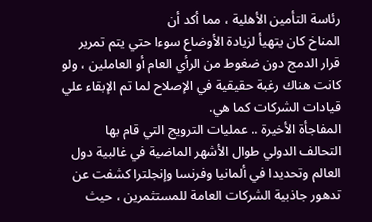رئاسة التأمين الأهلية ، مما أكد أن
المناخ كان يتهيأ لزيادة الأوضاع سوءا حتي يتم تمرير
قرار الدمج دون ضغوط من الرأي العام أو العاملين ، ولو
كانت هناك رغبة حقيقية في الإصلاح لما تم الإبقاء علي
قيادات الشركات كما هي.
المفاجأة الأخيرة .. عمليات الترويج التي قام بها
التحالف الدولي طوال الأشهر الماضية في غالبية دول
العالم وتحديدا في ألمانيا وفرنسا وإنجلترا كشفت عن
تدهور جاذبية الشركات العامة للمستثمرين ، حيث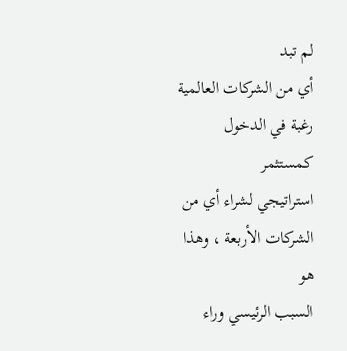لم تبد
أي من الشركات العالمية رغبة في الدخول كمستثمر
استراتيجي لشراء أي من الشركات الأربعة ، وهذا هو
السبب الرئيسي وراء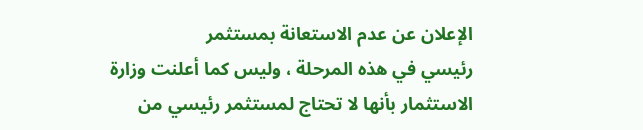الإعلان عن عدم الاستعانة بمستثمر
رئيسي في هذه المرحلة ، وليس كما أعلنت وزارة
الاستثمار بأنها لا تحتاج لمستثمر رئيسي من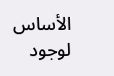الأساس
لوجود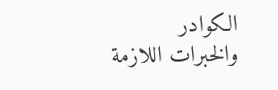الكوادر والخبرات اللازمة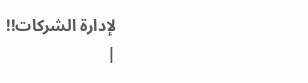لإدارة الشركات!!
|